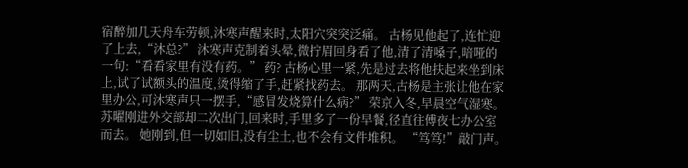宿醉加几天舟车劳顿,沐寒声醒来时,太阳穴突突泛痛。 古杨见他起了,连忙迎了上去,“沐总?” 沐寒声克制着头晕,微拧眉回身看了他,清了清嗓子,喑哑的一句:“看看家里有没有药。” 药? 古杨心里一紧,先是过去将他扶起来坐到床上,试了试额头的温度,烫得缩了手,赶紧找药去。 那两天,古杨是主张让他在家里办公,可沐寒声只一摆手,“感冒发烧算什么病?” 荣京入冬,早晨空气湿寒。 苏曜刚进外交部却二次出门,回来时,手里多了一份早餐,径直往傅夜七办公室而去。 她刚到,但一切如旧,没有尘土,也不会有文件堆积。 “笃笃!”敲门声。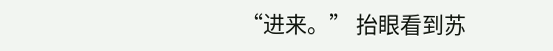“进来。” 抬眼看到苏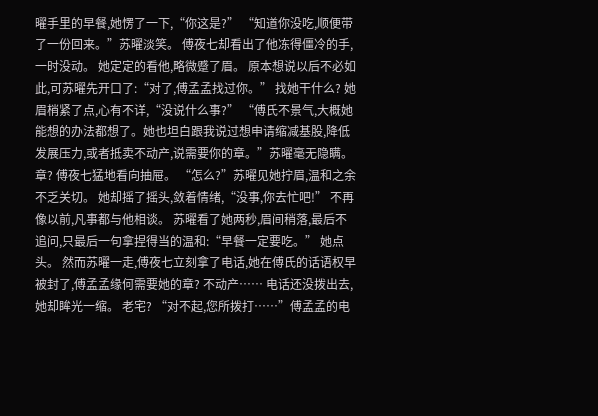曜手里的早餐,她愣了一下,“你这是?” “知道你没吃,顺便带了一份回来。”苏曜淡笑。 傅夜七却看出了他冻得僵冷的手,一时没动。 她定定的看他,略微蹙了眉。 原本想说以后不必如此,可苏曜先开口了:“对了,傅孟孟找过你。” 找她干什么? 她眉梢紧了点,心有不详,“没说什么事?” “傅氏不景气,大概她能想的办法都想了。她也坦白跟我说过想申请缩减基股,降低发展压力,或者抵卖不动产,说需要你的章。”苏曜毫无隐瞒。 章? 傅夜七猛地看向抽屉。 “怎么?”苏曜见她拧眉,温和之余不乏关切。 她却摇了摇头,敛着情绪,“没事,你去忙吧!” 不再像以前,凡事都与他相谈。 苏曜看了她两秒,眉间稍落,最后不追问,只最后一句拿捏得当的温和:“早餐一定要吃。” 她点头。 然而苏曜一走,傅夜七立刻拿了电话,她在傅氏的话语权早被封了,傅孟孟缘何需要她的章? 不动产…… 电话还没拨出去,她却眸光一缩。 老宅? “对不起,您所拨打……”傅孟孟的电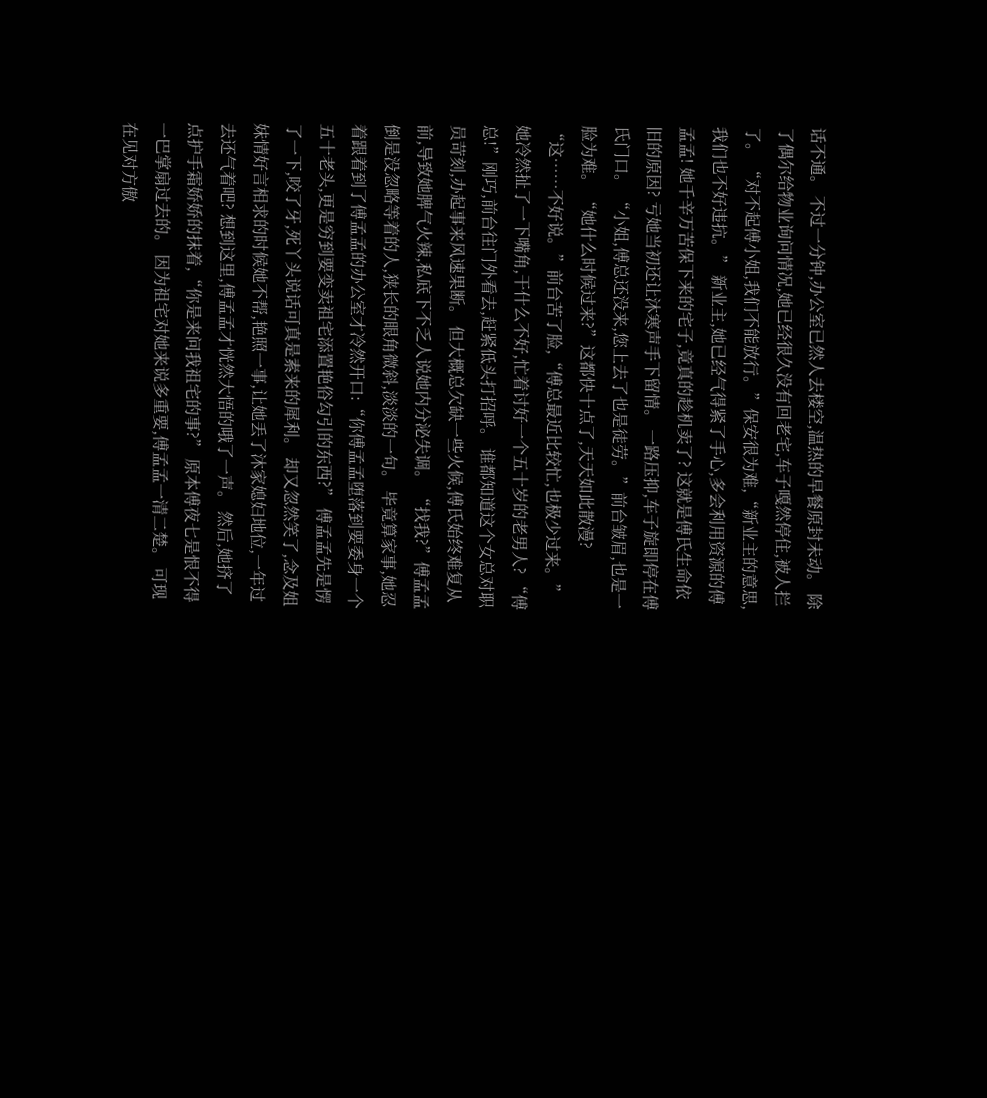话不通。 不过一分钟,办公室已然人去楼空,温热的早餐原封未动。 除了偶尔给物业询问情况,她已经很久没有回老宅,车子嘎然停住,被人拦了。 “对不起傅小姐,我们不能放行。”保安很为难,“新业主的意思,我们也不好违抗。” 新业主,她已经气得紧了手心,多会利用资源的傅孟孟! 她千辛万苦保下来的宅子,竟真的趁机卖了? 这就是傅氏生命依旧的原因? 亏她当初还让沐寒声手下留情。 一路压抑,车子旋即停在傅氏门口。 “小姐,傅总还没来,您上去了也是徒劳。”前台皱眉,也是一脸为难。 “她什么时候过来?”这都快十点了,天天如此散漫? “这……不好说。”前台苦了脸,“傅总最近比较忙,也极少过来。” 她冷然扯了一下嘴角,干什么不好,忙着讨好一个五十岁的老男人? “傅总!”刚巧,前台往门外看去,赶紧低头打招呼。 谁都知道这个女总对职员苛刻,办起事来风速果断。 但大概总欠缺一些火候,傅氏始终难复从前,导致她脾气火辣,私底下不乏人说她内分泌失调。 “找我?”傅孟孟倒是没忽略等着的人,狭长的眼角微斜,淡淡的一句。 毕竟算家事,她忍着跟着到了傅孟孟的办公室才冷然开口:“你傅孟孟堕落到要委身一个五十老头,更是穷到要变卖祖宅添置艳俗勾引的东西?” 傅孟孟先是愣了一下,咬了牙,死丫头说话可真是素来的犀利。 却又忽然笑了,念及姐妹情好言相求的时候她不帮,艳照一事,让她丢了沐家媳妇地位,一年过去还气着吧? 想到这里,傅孟孟才恍然大悟的哦了一声。 然后,她挤了点护手霜娇娇的抹着,“你是来问我祖宅的事?” 原本傅夜七是恨不得一巴掌扇过去的。 因为祖宅对她来说多重要,傅孟孟一清二楚。 可现在见对方傲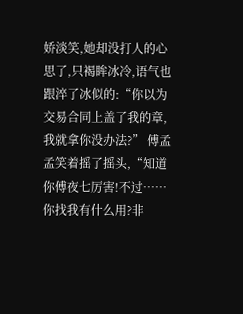娇淡笑,她却没打人的心思了,只褐眸冰冷,语气也跟淬了冰似的:“你以为交易合同上盖了我的章,我就拿你没办法?” 傅孟孟笑着摇了摇头,“知道你傅夜七厉害!不过……你找我有什么用?非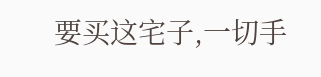要买这宅子,一切手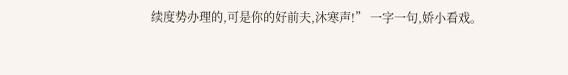续度势办理的,可是你的好前夫,沐寒声!” 一字一句,娇小看戏。